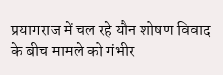प्रयागराज में चल रहे यौन शोषण विवाद के बीच मामले को गंभीर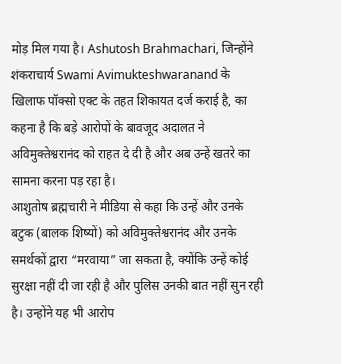मोड़ मिल गया है। Ashutosh Brahmachari, जिन्होंने शंकराचार्य Swami Avimukteshwaranand के खिलाफ पॉक्सो एक्ट के तहत शिकायत दर्ज कराई है, का कहना है कि बड़े आरोपों के बावजूद अदालत ने अविमुक्तेश्वरानंद को राहत दे दी है और अब उन्हें खतरे का सामना करना पड़ रहा है।
आशुतोष ब्रह्मचारी ने मीडिया से कहा कि उन्हें और उनके बटुक (बालक शिष्यों) को अविमुक्तेश्वरानंद और उनके समर्थकों द्वारा “मरवाया” जा सकता है, क्योंकि उन्हें कोई सुरक्षा नहीं दी जा रही है और पुलिस उनकी बात नहीं सुन रही है। उन्होंने यह भी आरोप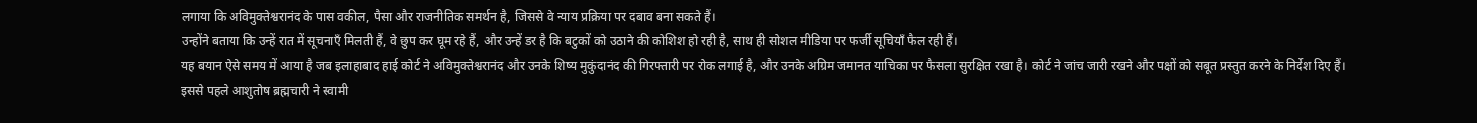लगाया कि अविमुक्तेश्वरानंद के पास वकील, पैसा और राजनीतिक समर्थन है, जिससे वे न्याय प्रक्रिया पर दबाव बना सकते हैं।
उन्होंने बताया कि उन्हें रात में सूचनाएँ मिलती हैं, वे छुप कर घूम रहे हैं, और उन्हें डर है कि बटुकों को उठाने की कोशिश हो रही है, साथ ही सोशल मीडिया पर फर्जी सूचियाँ फैल रही हैं।
यह बयान ऐसे समय में आया है जब इलाहाबाद हाई कोर्ट ने अविमुक्तेश्वरानंद और उनके शिष्य मुकुंदानंद की गिरफ्तारी पर रोक लगाई है, और उनके अग्रिम जमानत याचिका पर फैसला सुरक्षित रखा है। कोर्ट ने जांच जारी रखने और पक्षों को सबूत प्रस्तुत करने के निर्देश दिए हैं।
इससे पहले आशुतोष ब्रह्मचारी ने स्वामी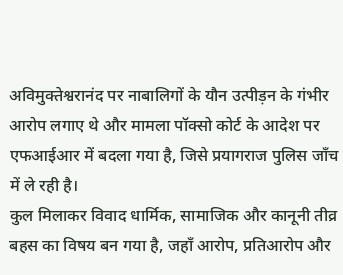अविमुक्तेश्वरानंद पर नाबालिगों के यौन उत्पीड़न के गंभीर आरोप लगाए थे और मामला पॉक्सो कोर्ट के आदेश पर एफआईआर में बदला गया है, जिसे प्रयागराज पुलिस जाँच में ले रही है।
कुल मिलाकर विवाद धार्मिक, सामाजिक और कानूनी तीव्र बहस का विषय बन गया है, जहाँ आरोप, प्रतिआरोप और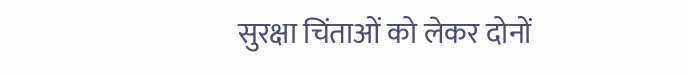सुरक्षा चिंताओं को लेकर दोनों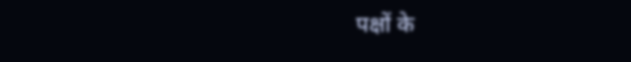पक्षों के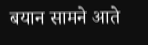बयान सामने आते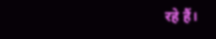रहे हैं।